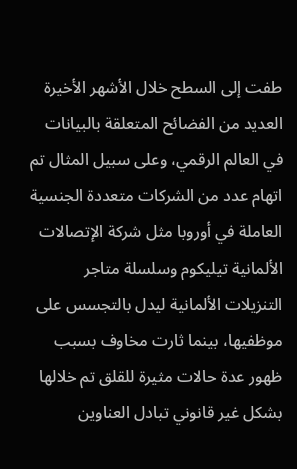طفت إلى السطح خلال الأشهر الأخيرة العديد من الفضائح المتعلقة بالبيانات في العالم الرقمي، وعلى سبيل المثال تم اتهام عدد من الشركات متعددة الجنسية العاملة في أوروبا مثل شركة الإتصالات الألمانية تيليكوم وسلسلة متاجر التنزيلات الألمانية ليدل بالتجسس على موظفيها، بينما ثارت مخاوف بسبب ظهور عدة حالات مثيرة للقلق تم خلالها بشكل غير قانوني تبادل العناوين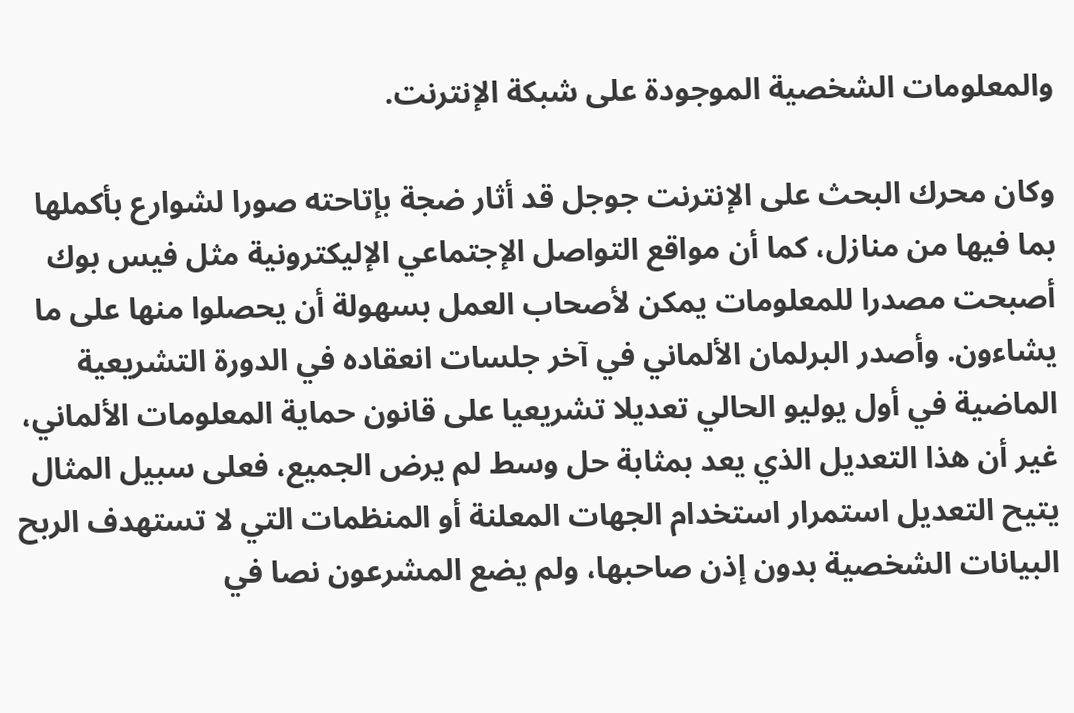والمعلومات الشخصية الموجودة على شبكة الإنترنت.

وكان محرك البحث على الإنترنت جوجل قد أثار ضجة بإتاحته صورا لشوارع بأكملها بما فيها من منازل، كما أن مواقع التواصل الإجتماعي الإليكترونية مثل فيس بوك أصبحت مصدرا للمعلومات يمكن لأصحاب العمل بسهولة أن يحصلوا منها على ما يشاءون. وأصدر البرلمان الألماني في آخر جلسات انعقاده في الدورة التشريعية الماضية في أول يوليو الحالي تعديلا تشريعيا على قانون حماية المعلومات الألماني، غير أن هذا التعديل الذي يعد بمثابة حل وسط لم يرض الجميع، فعلى سبيل المثال يتيح التعديل استمرار استخدام الجهات المعلنة أو المنظمات التي لا تستهدف الربح البيانات الشخصية بدون إذن صاحبها، ولم يضع المشرعون نصا في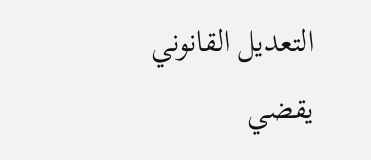التعديل القانوني يقضي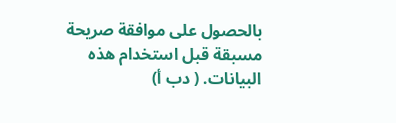بالحصول على موافقة صريحة مسبقة قبل استخدام هذه البيانات. ( دب أ)